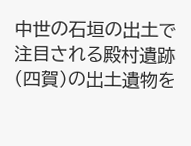中世の石垣の出土で注目される殿村遺跡(四賀)の出土遺物を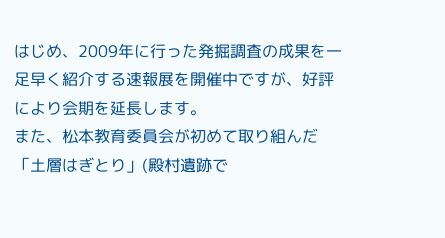はじめ、2009年に行った発掘調査の成果を一足早く紹介する速報展を開催中ですが、好評により会期を延長します。
また、松本教育委員会が初めて取り組んだ「土層はぎとり」(殿村遺跡で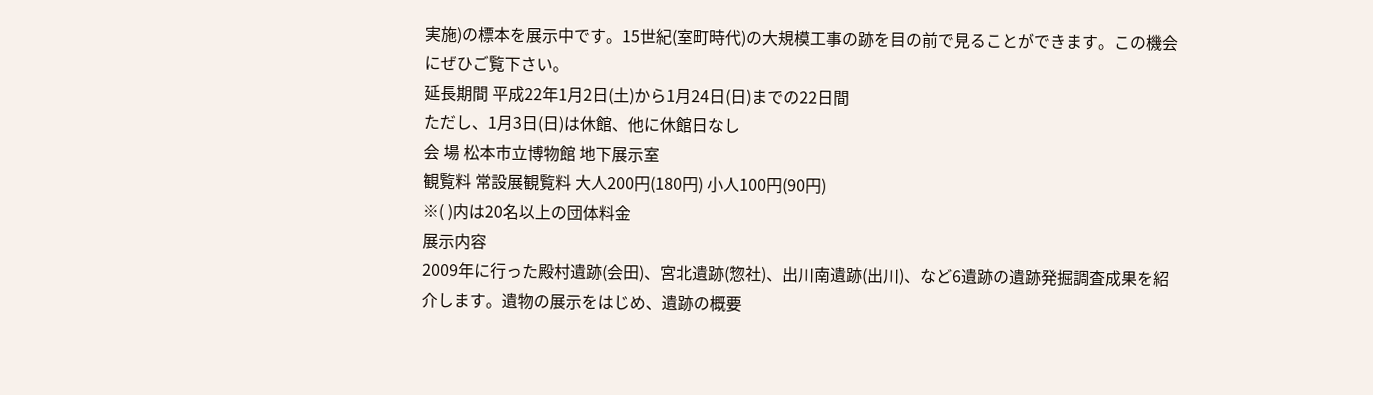実施)の標本を展示中です。15世紀(室町時代)の大規模工事の跡を目の前で見ることができます。この機会にぜひご覧下さい。
延長期間 平成22年1月2日(土)から1月24日(日)までの22日間
ただし、1月3日(日)は休館、他に休館日なし
会 場 松本市立博物館 地下展示室
観覧料 常設展観覧料 大人200円(180円) 小人100円(90円)
※( )内は20名以上の団体料金
展示内容
2009年に行った殿村遺跡(会田)、宮北遺跡(惣社)、出川南遺跡(出川)、など6遺跡の遺跡発掘調査成果を紹介します。遺物の展示をはじめ、遺跡の概要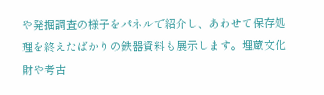や発掘調査の様子をパネルで紹介し、あわせて保存処理を終えたばかりの鉄器資料も展示します。埋蔵文化財や考古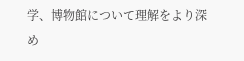学、博物館について理解をより深め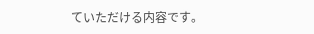ていただける内容です。